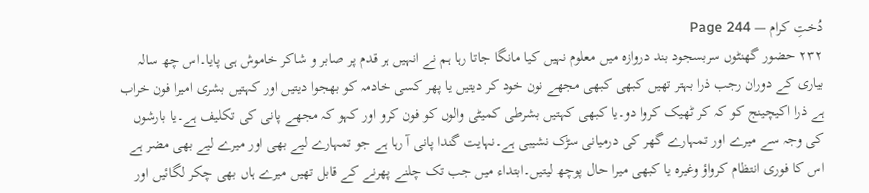دُختِ کرام — Page 244
۲۳۲ حضور گھنٹوں سربسجود بند دروازہ میں معلوم نہیں کیا مانگا جاتا رہا ہم نے انہیں ہر قدم پر صابر و شاکر خاموش ہی پایا۔اس چھ سالہ بیاری کے دوران رجب ذرا بہتر تھیں کبھی کبھی مجھے نون خود کر دیتیں یا پھر کسی خادمہ کو بھجوا دیتیں اور کہتیں بشری امیرا فون خراب ہے ذرا اکیچینج کو کہ کر ٹھیک کروا دو۔یا کبھی کہتیں بشرطی کمیٹی والوں کو فون کرو اور کہو کہ مجھے پانی کی تکلیف ہے۔یا بارشوں کی وجہ سے میرے اور تمہارے گھر کی درمیانی سڑک نشیبی ہے۔نہایت گندا پانی آ رہا ہے جو تمہارے لیے بھی اور میرے لیے بھی مضر ہے اس کا فوری انتظام کرواؤ وغیرہ یا کبھی میرا حال پوچھ لیتیں۔ابتداء میں جب تک چلنے پھرنے کے قابل تھیں میرے ہاں بھی چکر لگائیں اور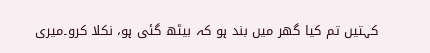کہتیں تم کیا گھر میں بند ہو کہ بیٹھ گئی ہو، نکلا کرو۔میری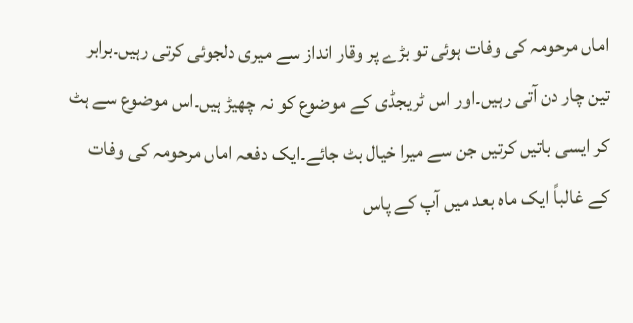اماں مرحومہ کی وفات ہوئی تو بڑے پر وقار انداز سے میری دلجوئی کرتی رہیں۔برابر تین چار دن آتی رہیں۔اور اس ٹریجڈی کے موضوع کو نہ چھیڑ ہیں۔اس موضوع سے ہٹ کر ایسی باتیں کرتیں جن سے میرا خیال بٹ جائے۔ایک دفعہ اماں مرحومہ کی وفات کے غالباً ایک ماہ بعد میں آپ کے پاس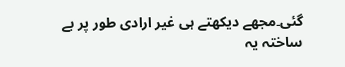گئی۔مجھے دیکھتے ہی غیر ارادی طور پر بے ساختہ یہ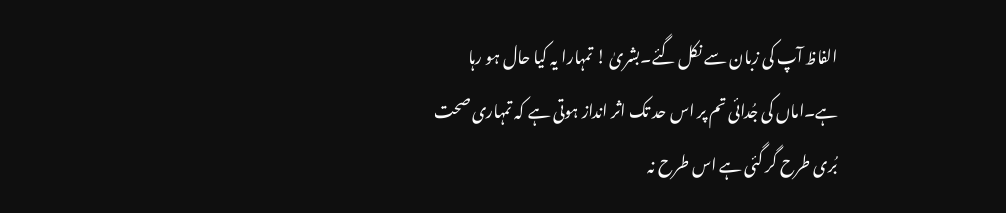الفاظ آپ کی زبان سے نکل گئے۔بشریٰ ! تمہارا یہ کیا حال ہو رہا ہے۔اماں کی جُدائی تم پر اس حد تک اثر انداز ہوتی ہے کہ تمہاری صحت بُری طرح گر گئی ہے اس طرح نہ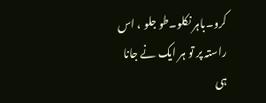کرو۔باہر نکلو۔طو جلو ، اس راستہ پر تو ہر ایک نے جانا ہی